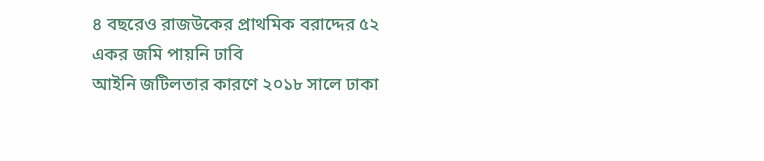৪ বছরেও রাজউকের প্রাথমিক বরাদ্দের ৫২ একর জমি পায়নি ঢাবি
আইনি জটিলতার কারণে ২০১৮ সালে ঢাকা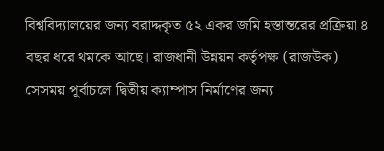বিশ্ববিদ্যালয়ের জন্য বরাদ্দকৃত ৫২ একর জমি হস্তান্তরের প্রক্রিয়া ৪ বছর ধরে থমকে আছে। রাজধানী উন্নয়ন কর্তৃপক্ষ (রাজউক) সেসময় পূর্বাচলে দ্বিতীয় ক্যাম্পাস নির্মাণের জন্য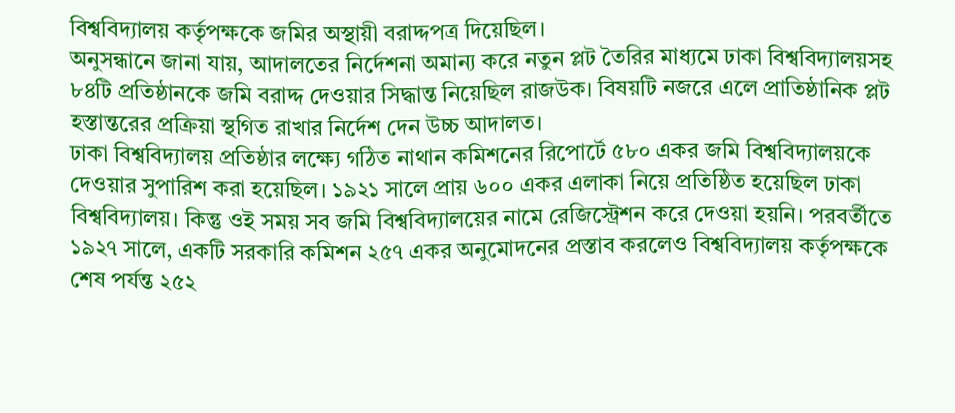বিশ্ববিদ্যালয় কর্তৃপক্ষকে জমির অস্থায়ী বরাদ্দপত্র দিয়েছিল।
অনুসন্ধানে জানা যায়, আদালতের নির্দেশনা অমান্য করে নতুন প্লট তৈরির মাধ্যমে ঢাকা বিশ্ববিদ্যালয়সহ ৮৪টি প্রতিষ্ঠানকে জমি বরাদ্দ দেওয়ার সিদ্ধান্ত নিয়েছিল রাজউক। বিষয়টি নজরে এলে প্রাতিষ্ঠানিক প্লট হস্তান্তরের প্রক্রিয়া স্থগিত রাখার নির্দেশ দেন উচ্চ আদালত।
ঢাকা বিশ্ববিদ্যালয় প্রতিষ্ঠার লক্ষ্যে গঠিত নাথান কমিশনের রিপোর্টে ৫৮০ একর জমি বিশ্ববিদ্যালয়কে দেওয়ার সুপারিশ করা হয়েছিল। ১৯২১ সালে প্রায় ৬০০ একর এলাকা নিয়ে প্রতিষ্ঠিত হয়েছিল ঢাকা বিশ্ববিদ্যালয়। কিন্তু ওই সময় সব জমি বিশ্ববিদ্যালয়ের নামে রেজিস্ট্রেশন করে দেওয়া হয়নি। পরবর্তীতে ১৯২৭ সালে, একটি সরকারি কমিশন ২৫৭ একর অনুমোদনের প্রস্তাব করলেও বিশ্ববিদ্যালয় কর্তৃপক্ষকে শেষ পর্যন্ত ২৫২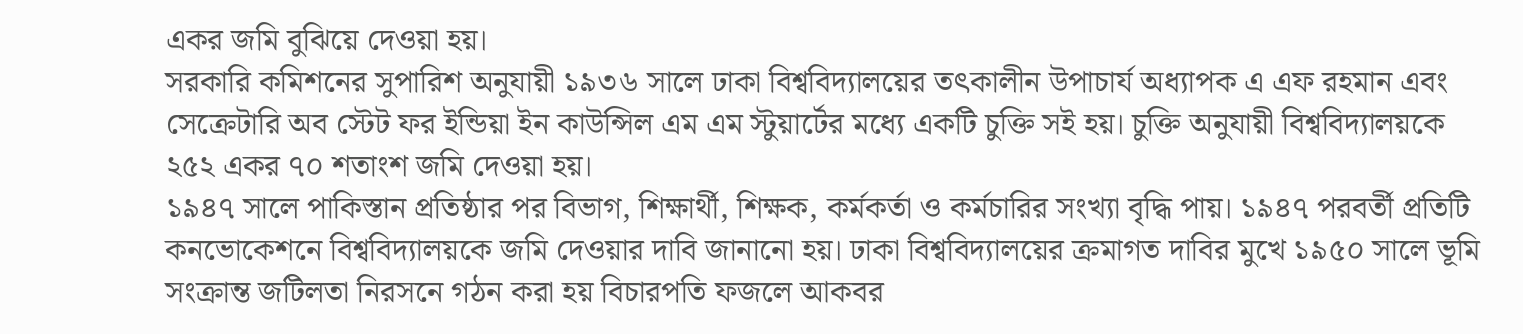একর জমি বুঝিয়ে দেওয়া হয়।
সরকারি কমিশনের সুপারিশ অনুযায়ী ১৯৩৬ সালে ঢাকা বিশ্ববিদ্যালয়ের তৎকালীন উপাচার্য অধ্যাপক এ এফ রহমান এবং সেক্রেটারি অব স্টেট ফর ইন্ডিয়া ইন কাউন্সিল এম এম স্টুয়ার্টের মধ্যে একটি চুক্তি সই হয়। চুক্তি অনুযায়ী বিশ্ববিদ্যালয়কে ২৫২ একর ৭০ শতাংশ জমি দেওয়া হয়।
১৯৪৭ সালে পাকিস্তান প্রতিষ্ঠার পর বিভাগ, শিক্ষার্থী, শিক্ষক, কর্মকর্তা ও কর্মচারির সংখ্যা বৃদ্ধি পায়। ১৯৪৭ পরবর্তী প্রতিটি কনভোকেশনে বিশ্ববিদ্যালয়কে জমি দেওয়ার দাবি জানানো হয়। ঢাকা বিশ্ববিদ্যালয়ের ক্রমাগত দাবির মুখে ১৯৫০ সালে ভূমি সংক্রান্ত জটিলতা নিরসনে গঠন করা হয় বিচারপতি ফজলে আকবর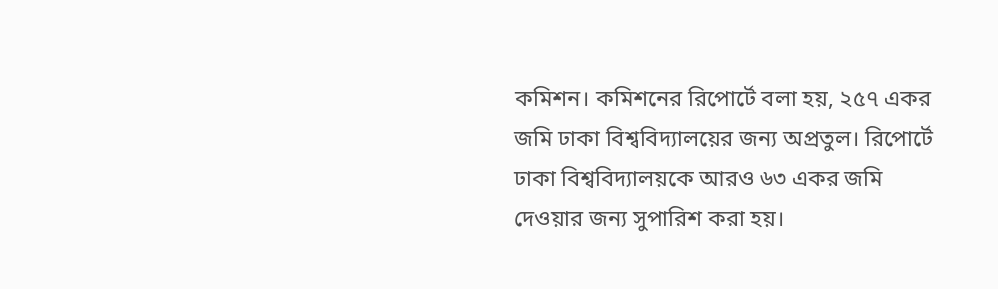কমিশন। কমিশনের রিপোর্টে বলা হয়, ২৫৭ একর জমি ঢাকা বিশ্ববিদ্যালয়ের জন্য অপ্রতুল। রিপোর্টে ঢাকা বিশ্ববিদ্যালয়কে আরও ৬৩ একর জমি দেওয়ার জন্য সুপারিশ করা হয়।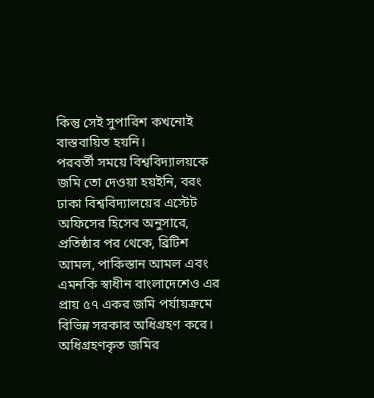কিন্তু সেই সুপারিশ কখনোই বাস্তবায়িত হয়নি।
পরবর্তী সময়ে বিশ্ববিদ্যালয়কে জমি তো দেওয়া হয়ইনি, বরং ঢাকা বিশ্ববিদ্যালয়ের এস্টেট অফিসের হিসেব অনুসারে, প্রতিষ্ঠার পর থেকে, ব্রিটিশ আমল, পাকিস্তান আমল এবং এমনকি স্বাধীন বাংলাদেশেও এর প্রায় ৫৭ একর জমি পর্যায়ক্রমে বিভিন্ন সরকার অধিগ্রহণ করে।
অধিগ্রহণকৃত জমির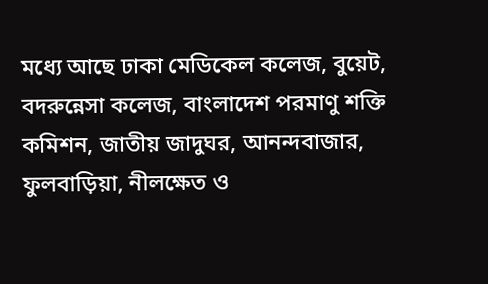মধ্যে আছে ঢাকা মেডিকেল কলেজ, বুয়েট, বদরুন্নেসা কলেজ, বাংলাদেশ পরমাণু শক্তি কমিশন, জাতীয় জাদুঘর, আনন্দবাজার, ফুলবাড়িয়া, নীলক্ষেত ও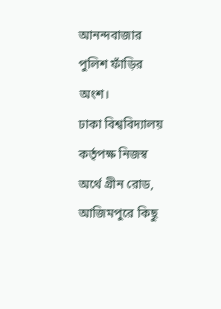আনন্দবাজার পুলিশ ফাঁড়ির অংশ।
ঢাকা বিশ্ববিদ্যালয় কর্তৃপক্ষ নিজস্ব অর্থে গ্রীন রোড, আজিমপুরে কিছু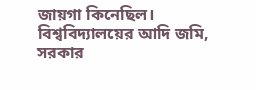জায়গা কিনেছিল। বিশ্ববিদ্যালয়ের আদি জমি, সরকার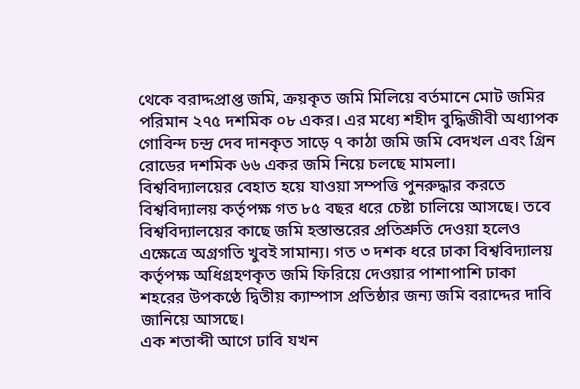থেকে বরাদ্দপ্রাপ্ত জমি, ক্রয়কৃত জমি মিলিয়ে বর্তমানে মোট জমির পরিমান ২৭৫ দশমিক ০৮ একর। এর মধ্যে শহীদ বুদ্ধিজীবী অধ্যাপক গোবিন্দ চন্দ্র দেব দানকৃত সাড়ে ৭ কাঠা জমি জমি বেদখল এবং গ্রিন রোডের দশমিক ৬৬ একর জমি নিয়ে চলছে মামলা।
বিশ্ববিদ্যালয়ের বেহাত হয়ে যাওয়া সম্পত্তি পুনরুদ্ধার করতে বিশ্ববিদ্যালয় কর্তৃপক্ষ গত ৮৫ বছর ধরে চেষ্টা চালিয়ে আসছে। তবে বিশ্ববিদ্যালয়ের কাছে জমি হস্তান্তরের প্রতিশ্রুতি দেওয়া হলেও এক্ষেত্রে অগ্রগতি খুবই সামান্য। গত ৩ দশক ধরে ঢাকা বিশ্ববিদ্যালয় কর্তৃপক্ষ অধিগ্রহণকৃত জমি ফিরিয়ে দেওয়ার পাশাপাশি ঢাকা শহরের উপকণ্ঠে দ্বিতীয় ক্যাম্পাস প্রতিষ্ঠার জন্য জমি বরাদ্দের দাবি জানিয়ে আসছে।
এক শতাব্দী আগে ঢাবি যখন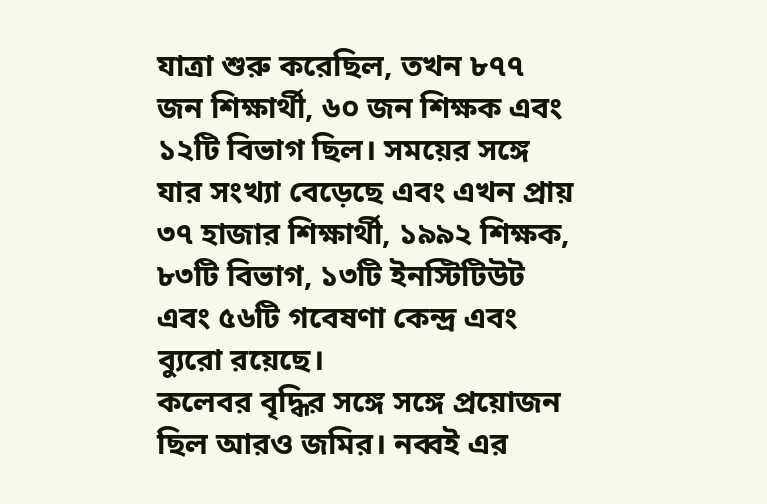যাত্রা শুরু করেছিল, তখন ৮৭৭ জন শিক্ষার্থী, ৬০ জন শিক্ষক এবং ১২টি বিভাগ ছিল। সময়ের সঙ্গে যার সংখ্যা বেড়েছে এবং এখন প্রায় ৩৭ হাজার শিক্ষার্থী, ১৯৯২ শিক্ষক, ৮৩টি বিভাগ, ১৩টি ইনস্টিটিউট এবং ৫৬টি গবেষণা কেন্দ্র এবং ব্যুরো রয়েছে।
কলেবর বৃদ্ধির সঙ্গে সঙ্গে প্রয়োজন ছিল আরও জমির। নব্বই এর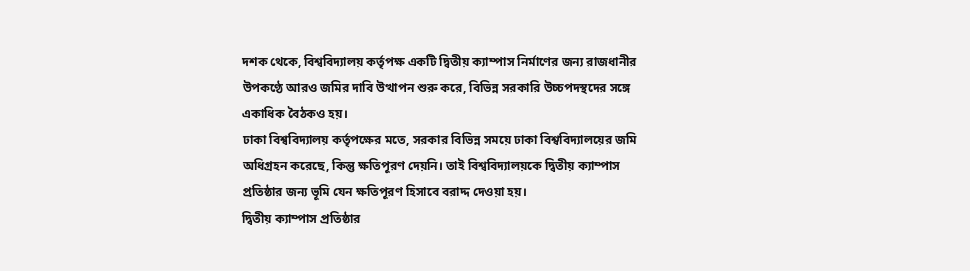দশক থেকে, বিশ্ববিদ্যালয় কর্তৃপক্ষ একটি দ্বিতীয় ক্যাম্পাস নির্মাণের জন্য রাজধানীর উপকণ্ঠে আরও জমির দাবি উত্থাপন শুরু করে, বিভিন্ন সরকারি উচ্চপদস্থদের সঙ্গে একাধিক বৈঠকও হয়।
ঢাকা বিশ্ববিদ্যালয় কর্তৃপক্ষের মতে, সরকার বিভিন্ন সময়ে ঢাকা বিশ্ববিদ্যালয়ের জমি অধিগ্রহন করেছে, কিন্তু ক্ষতিপূরণ দেয়নি। তাই বিশ্ববিদ্যালয়কে দ্বিতীয় ক্যাম্পাস প্রতিষ্ঠার জন্য ভূমি যেন ক্ষতিপূরণ হিসাবে বরাদ্দ দেওয়া হয়।
দ্বিতীয় ক্যাম্পাস প্রতিষ্ঠার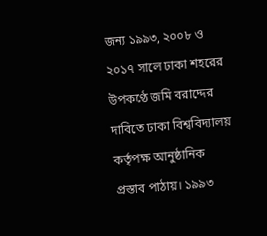জন্য ১৯৯৩, ২০০৮ ও ২০১৭ সালে ঢাকা শহরের উপকণ্ঠে জমি বরাদ্দের দাবিতে ঢাকা বিশ্ববিদ্যালয় কর্তৃপক্ষ আনুষ্ঠানিক প্রস্তাব পাঠায়। ১৯৯৩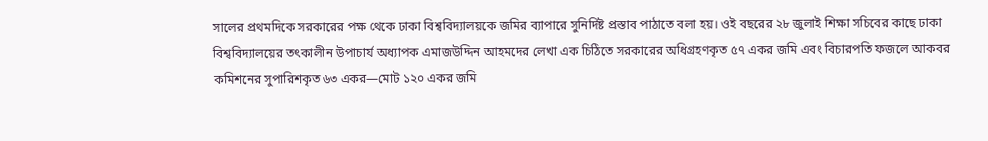সালের প্রথমদিকে সরকারের পক্ষ থেকে ঢাকা বিশ্ববিদ্যালয়কে জমির ব্যাপারে সুনির্দিষ্ট প্রস্তাব পাঠাতে বলা হয়। ওই বছরের ২৮ জুলাই শিক্ষা সচিবের কাছে ঢাকা বিশ্ববিদ্যালয়ের তৎকালীন উপাচার্য অধ্যাপক এমাজউদ্দিন আহমদের লেখা এক চিঠিতে সরকারের অধিগ্রহণকৃত ৫৭ একর জমি এবং বিচারপতি ফজলে আকবর কমিশনের সুপারিশকৃত ৬৩ একর—মোট ১২০ একর জমি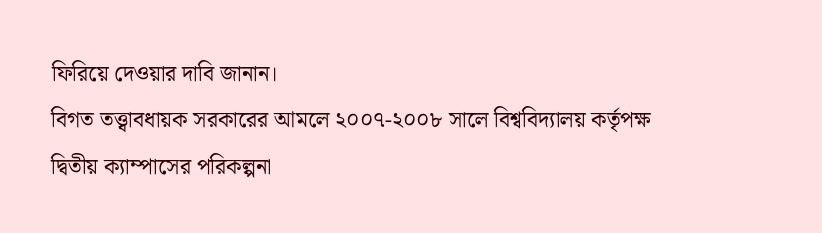ফিরিয়ে দেওয়ার দাবি জানান।
বিগত তত্ত্বাবধায়ক সরকারের আমলে ২০০৭-২০০৮ সালে বিশ্ববিদ্যালয় কর্তৃপক্ষ দ্বিতীয় ক্যাম্পাসের পরিকল্পনা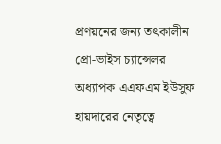প্রণয়নের জন্য তৎকালীন প্রো-ভাইস চ্যান্সেলর অধ্যাপক এএফএম ইউসুফ হায়দারের নেতৃত্বে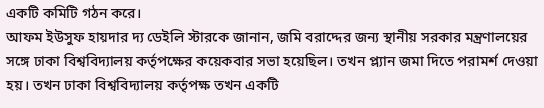একটি কমিটি গঠন করে।
আফম ইউসুফ হায়দার দ্য ডেইলি স্টারকে জানান, জমি বরাদ্দের জন্য স্থানীয় সরকার মন্ত্রণালয়ের সঙ্গে ঢাকা বিশ্ববিদ্যালয় কর্তৃপক্ষের কয়েকবার সভা হয়েছিল। তখন প্ল্যান জমা দিতে পরামর্শ দেওয়া হয়। তখন ঢাকা বিশ্ববিদ্যালয় কর্তৃপক্ষ তখন একটি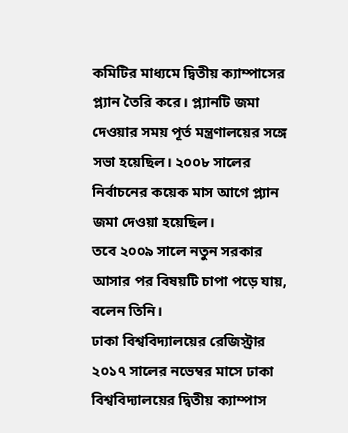কমিটির মাধ্যমে দ্বিতীয় ক্যাম্পাসের প্ল্যান তৈরি করে। প্ল্যানটি জমা দেওয়ার সময় পূর্ত মন্ত্রণালয়ের সঙ্গে সভা হয়েছিল। ২০০৮ সালের নির্বাচনের কয়েক মাস আগে প্ল্যান জমা দেওয়া হয়েছিল।
তবে ২০০৯ সালে নতুন সরকার আসার পর বিষয়টি চাপা পড়ে যায়, বলেন তিনি।
ঢাকা বিশ্ববিদ্যালয়ের রেজিস্ট্রার ২০১৭ সালের নভেম্বর মাসে ঢাকা বিশ্ববিদ্যালয়ের দ্বিতীয় ক্যাম্পাস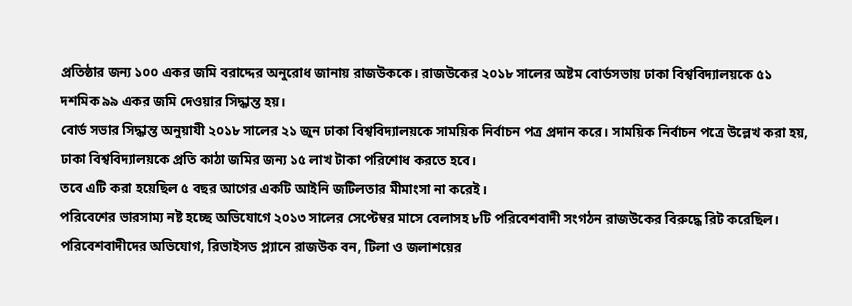প্রতিষ্ঠার জন্য ১০০ একর জমি বরাদ্দের অনুরোধ জানায় রাজউককে। রাজউকের ২০১৮ সালের অষ্টম বোর্ডসভায় ঢাকা বিশ্ববিদ্যালয়কে ৫১ দশমিক ৯৯ একর জমি দেওয়ার সিদ্ধান্ত হয়।
বোর্ড সভার সিদ্ধান্ত অনুয়াযী ২০১৮ সালের ২১ জুন ঢাকা বিশ্ববিদ্যালয়কে সাময়িক নির্বাচন পত্র প্রদান করে। সাময়িক নির্বাচন পত্রে উল্লেখ করা হয়, ঢাকা বিশ্ববিদ্যালয়কে প্রতি কাঠা জমির জন্য ১৫ লাখ টাকা পরিশোধ করতে হবে।
তবে এটি করা হয়েছিল ৫ বছর আগের একটি আইনি জটিলতার মীমাংসা না করেই।
পরিবেশের ভারসাম্য নষ্ট হচ্ছে অভিযোগে ২০১৩ সালের সেপ্টেম্বর মাসে বেলাসহ ৮টি পরিবেশবাদী সংগঠন রাজউকের বিরুদ্ধে রিট করেছিল।
পরিবেশবাদীদের অভিযোগ, রিভাইসড প্ল্যানে রাজউক বন, টিলা ও জলাশয়ের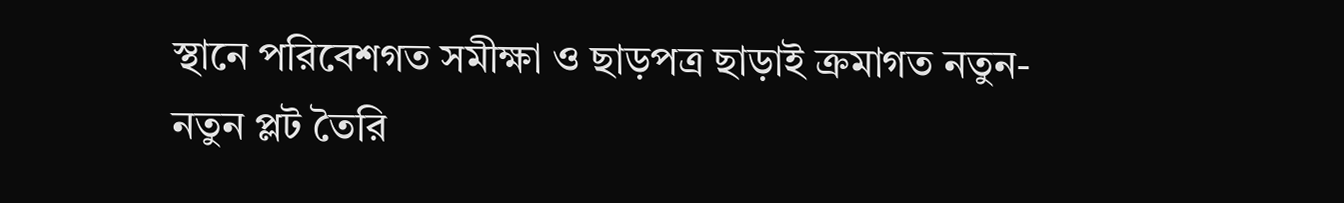স্থানে পরিবেশগত সমীক্ষা ও ছাড়পত্র ছাড়াই ক্রমাগত নতুন-নতুন প্লট তৈরি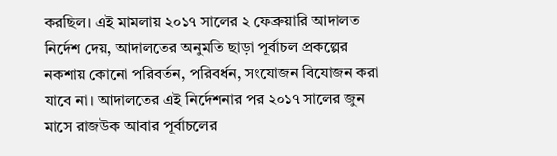করছিল। এই মামলায় ২০১৭ সালের ২ ফেব্রুয়ারি আদালত নির্দেশ দেয়, আদালতের অনুমতি ছাড়া পূর্বাচল প্রকল্পের নকশায় কোনো পরিবর্তন, পরিবর্ধন, সংযোজন বিযোজন করা যাবে না। আদালতের এই নির্দেশনার পর ২০১৭ সালের জুন মাসে রাজউক আবার পূর্বাচলের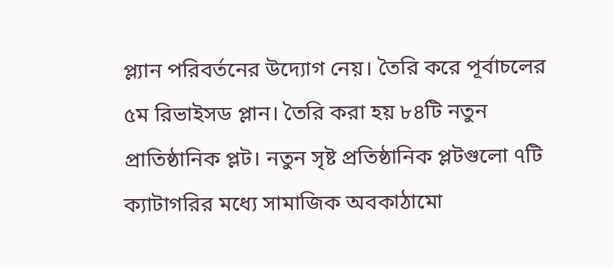প্ল্যান পরিবর্তনের উদ্যোগ নেয়। তৈরি করে পূর্বাচলের ৫ম রিভাইসড প্লান। তৈরি করা হয় ৮৪টি নতুন প্রাতিষ্ঠানিক প্লট। নতুন সৃষ্ট প্রতিষ্ঠানিক প্লটগুলো ৭টি ক্যাটাগরির মধ্যে সামাজিক অবকাঠামো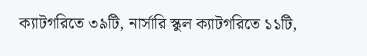ক্যাটগরিতে ৩৯টি, নার্সারি স্কুল ক্যাটগরিতে ১১টি,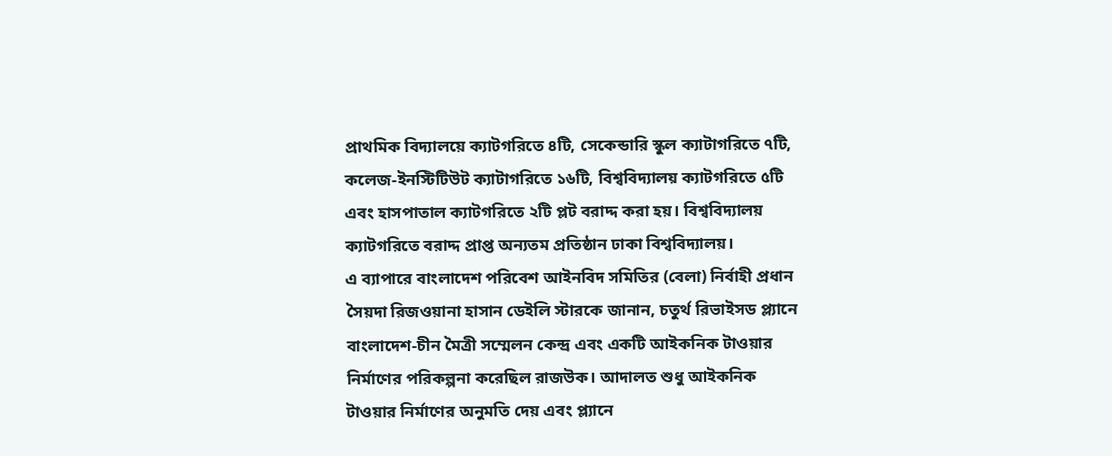প্রাথমিক বিদ্যালয়ে ক্যাটগরিতে ৪টি, সেকেন্ডারি স্কুল ক্যাটাগরিতে ৭টি, কলেজ-ইনস্টিটিউট ক্যাটাগরিতে ১৬টি, বিশ্ববিদ্যালয় ক্যাটগরিতে ৫টি এবং হাসপাতাল ক্যাটগরিতে ২টি প্লট বরাদ্দ করা হয়। বিশ্ববিদ্যালয় ক্যাটগরিতে বরাদ্দ প্রাপ্ত অন্যতম প্রতিষ্ঠান ঢাকা বিশ্ববিদ্যালয়।
এ ব্যাপারে বাংলাদেশ পরিবেশ আইনবিদ সমিতির (বেলা) নির্বাহী প্রধান সৈয়দা রিজওয়ানা হাসান ডেইলি স্টারকে জানান, চতুর্থ রিভাইসড প্ল্যানে বাংলাদেশ-চীন মৈত্রী সম্মেলন কেন্দ্র এবং একটি আইকনিক টাওয়ার নির্মাণের পরিকল্পনা করেছিল রাজউক। আদালত শুধু আইকনিক টাওয়ার নির্মাণের অনুমতি দেয় এবং প্ল্যানে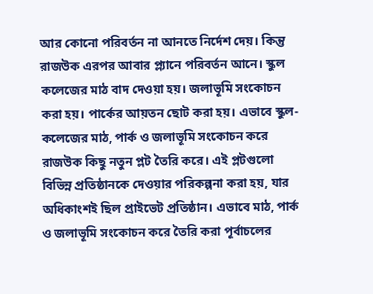আর কোনো পরিবর্তন না আনতে নির্দেশ দেয়। কিন্তু রাজউক এরপর আবার প্ল্যানে পরিবর্তন আনে। স্কুল কলেজের মাঠ বাদ দেওয়া হয়। জলাভূমি সংকোচন করা হয়। পার্কের আয়তন ছোট করা হয়। এভাবে স্কুল-কলেজের মাঠ, পার্ক ও জলাভূমি সংকোচন করে রাজউক কিছু নতুন প্লট তৈরি করে। এই প্লটগুলো বিভিন্ন প্রতিষ্ঠানকে দেওয়ার পরিকল্পনা করা হয়, যার অধিকাংশই ছিল প্রাইভেট প্রতিষ্ঠান। এভাবে মাঠ, পার্ক ও জলাভূমি সংকোচন করে তৈরি করা পূর্বাচলের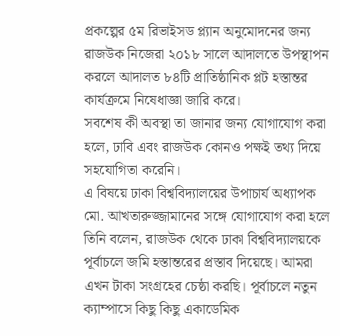প্রকল্পের ৫ম রিভাইসড প্ল্যান অনুমোদনের জন্য রাজউক নিজেরা ২০১৮ সালে আদালতে উপস্থাপন করলে আদালত ৮৪টি প্রাতিষ্ঠানিক প্লট হস্তান্তর কার্যক্রমে নিষেধাজ্ঞা জারি করে।
সবশেষ কী অবস্থা তা জানার জন্য যোগাযোগ করা হলে, ঢাবি এবং রাজউক কোনও পক্ষই তথ্য দিয়ে সহযোগিতা করেনি।
এ বিষয়ে ঢাকা বিশ্ববিদ্যালয়ের উপাচার্য অধ্যাপক মো. আখতারুজ্জামানের সঙ্গে যোগাযোগ করা হলে তিনি বলেন, রাজউক থেকে ঢাকা বিশ্ববিদ্যালয়কে পূর্বাচলে জমি হস্তান্তরের প্রস্তাব দিয়েছে। আমরা এখন টাকা সংগ্রহের চেষ্ঠা করছি। পূর্বাচলে নতুন ক্যাম্পাসে কিছু কিছু একাডেমিক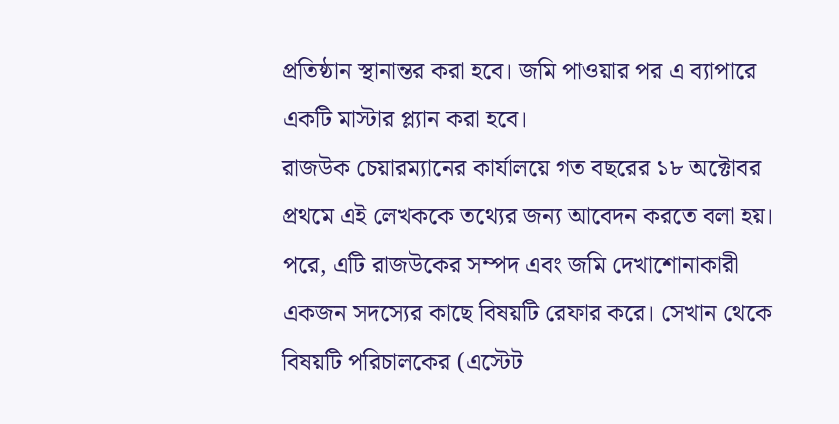প্রতিষ্ঠান স্থানান্তর করা হবে। জমি পাওয়ার পর এ ব্যাপারে একটি মাস্টার প্ল্যান করা হবে।
রাজউক চেয়ারম্যানের কার্যালয়ে গত বছরের ১৮ অক্টোবর প্রথমে এই লেখককে তথ্যের জন্য আবেদন করতে বলা হয়। পরে, এটি রাজউকের সম্পদ এবং জমি দেখাশোনাকারী একজন সদস্যের কাছে বিষয়টি রেফার করে। সেখান থেকে বিষয়টি পরিচালকের (এস্টেট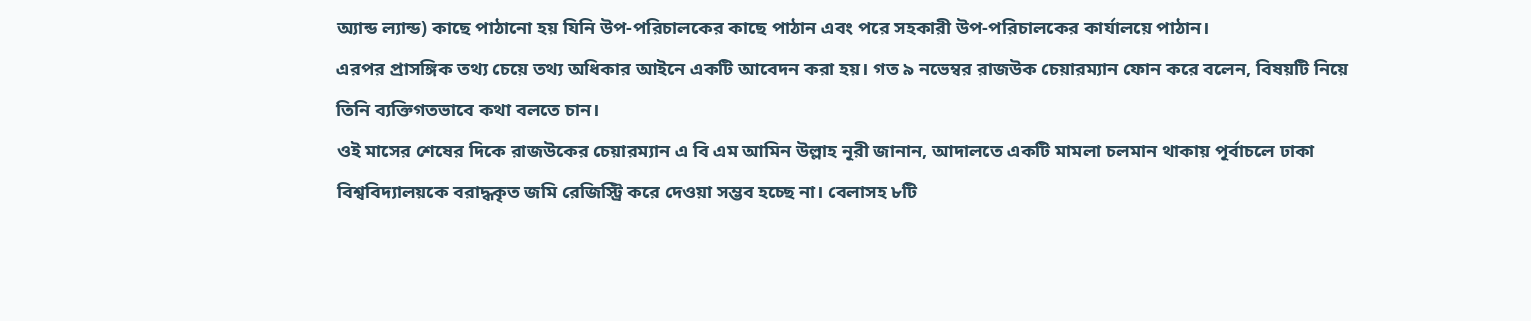অ্যান্ড ল্যান্ড) কাছে পাঠানো হয় যিনি উপ-পরিচালকের কাছে পাঠান এবং পরে সহকারী উপ-পরিচালকের কার্যালয়ে পাঠান।
এরপর প্রাসঙ্গিক তথ্য চেয়ে তথ্য অধিকার আইনে একটি আবেদন করা হয়। গত ৯ নভেম্বর রাজউক চেয়ারম্যান ফোন করে বলেন, বিষয়টি নিয়ে তিনি ব্যক্তিগতভাবে কথা বলতে চান।
ওই মাসের শেষের দিকে রাজউকের চেয়ারম্যান এ বি এম আমিন উল্লাহ নূরী জানান, আদালতে একটি মামলা চলমান থাকায় পূর্বাচলে ঢাকা বিশ্ববিদ্যালয়কে বরাদ্ধকৃত জমি রেজিস্ট্রি করে দেওয়া সম্ভব হচ্ছে না। বেলাসহ ৮টি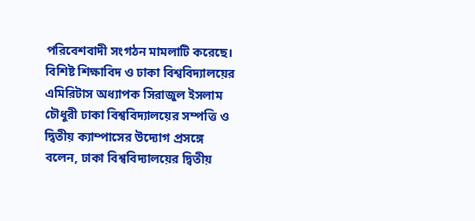পরিবেশবাদী সংগঠন মামলাটি করেছে।
বিশিষ্ট শিক্ষাবিদ ও ঢাকা বিশ্ববিদ্যালয়ের এমিরিটাস অধ্যাপক সিরাজুল ইসলাম চৌধুরী ঢাকা বিশ্ববিদ্যালয়ের সম্পত্তি ও দ্বিতীয় ক্যাম্পাসের উদ্যোগ প্রসঙ্গে বলেন, ঢাকা বিশ্ববিদ্যালয়ের দ্বিতীয়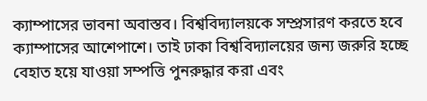ক্যাম্পাসের ভাবনা অবাস্তব। বিশ্ববিদ্যালয়কে সম্প্রসারণ করতে হবে ক্যাম্পাসের আশেপাশে। তাই ঢাকা বিশ্ববিদ্যালয়ের জন্য জরুরি হচ্ছে বেহাত হয়ে যাওয়া সম্পত্তি পুনরুদ্ধার করা এবং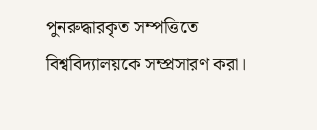পুনরুদ্ধারকৃত সম্পত্তিতে বিশ্ববিদ্যালয়কে সম্প্রসারণ করা।